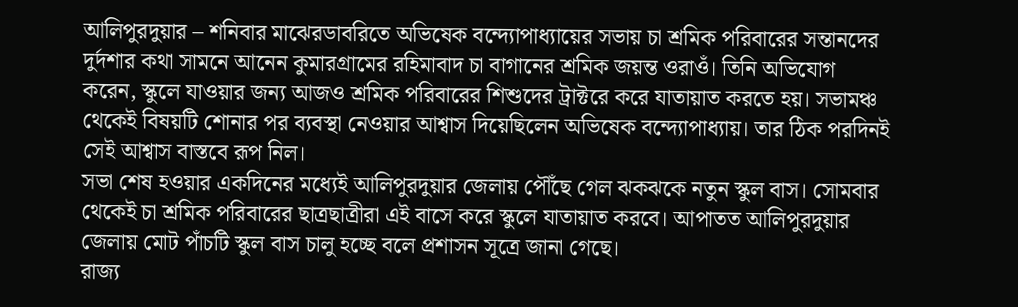আলিপুরদুয়ার – শনিবার মাঝেরডাবরিতে অভিষেক বন্দ্যোপাধ্যায়ের সভায় চা শ্রমিক পরিবারের সন্তানদের দুর্দশার কথা সামনে আনেন কুমারগ্রামের রহিমাবাদ চা বাগানের শ্রমিক জয়ন্ত ওরাওঁ। তিনি অভিযোগ করেন, স্কুলে যাওয়ার জন্য আজও শ্রমিক পরিবারের শিশুদের ট্রাক্টরে করে যাতায়াত করতে হয়। সভামঞ্চ থেকেই বিষয়টি শোনার পর ব্যবস্থা নেওয়ার আশ্বাস দিয়েছিলেন অভিষেক বন্দ্যোপাধ্যায়। তার ঠিক পরদিনই সেই আশ্বাস বাস্তবে রূপ নিল।
সভা শেষ হওয়ার একদিনের মধ্যেই আলিপুরদুয়ার জেলায় পৌঁছে গেল ঝকঝকে নতুন স্কুল বাস। সোমবার থেকেই চা শ্রমিক পরিবারের ছাত্রছাত্রীরা এই বাসে করে স্কুলে যাতায়াত করবে। আপাতত আলিপুরদুয়ার জেলায় মোট পাঁচটি স্কুল বাস চালু হচ্ছে বলে প্রশাসন সূত্রে জানা গেছে।
রাজ্য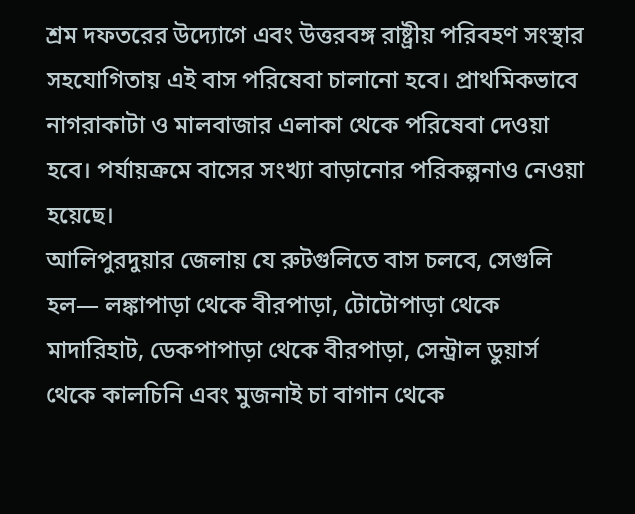শ্রম দফতরের উদ্যোগে এবং উত্তরবঙ্গ রাষ্ট্রীয় পরিবহণ সংস্থার সহযোগিতায় এই বাস পরিষেবা চালানো হবে। প্রাথমিকভাবে নাগরাকাটা ও মালবাজার এলাকা থেকে পরিষেবা দেওয়া হবে। পর্যায়ক্রমে বাসের সংখ্যা বাড়ানোর পরিকল্পনাও নেওয়া হয়েছে।
আলিপুরদুয়ার জেলায় যে রুটগুলিতে বাস চলবে, সেগুলি হল— লঙ্কাপাড়া থেকে বীরপাড়া, টোটোপাড়া থেকে মাদারিহাট, ডেকপাপাড়া থেকে বীরপাড়া, সেন্ট্রাল ডুয়ার্স থেকে কালচিনি এবং মুজনাই চা বাগান থেকে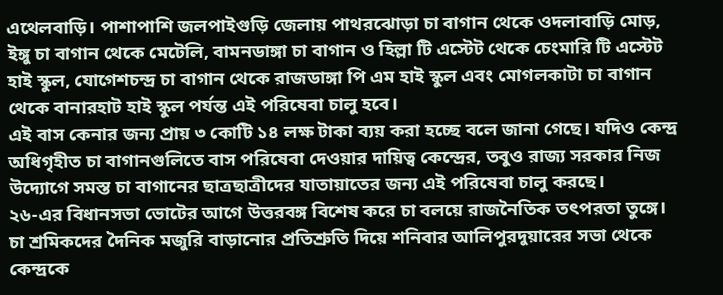এথেলবাড়ি। পাশাপাশি জলপাইগুড়ি জেলায় পাথরঝোড়া চা বাগান থেকে ওদলাবাড়ি মোড়, ইঙ্গু চা বাগান থেকে মেটেলি, বামনডাঙ্গা চা বাগান ও হিল্লা টি এস্টেট থেকে চেংমারি টি এস্টেট হাই স্কুল, যোগেশচন্দ্র চা বাগান থেকে রাজডাঙ্গা পি এম হাই স্কুল এবং মোগলকাটা চা বাগান থেকে বানারহাট হাই স্কুল পর্যন্ত এই পরিষেবা চালু হবে।
এই বাস কেনার জন্য প্রায় ৩ কোটি ১৪ লক্ষ টাকা ব্যয় করা হচ্ছে বলে জানা গেছে। যদিও কেন্দ্র অধিগৃহীত চা বাগানগুলিতে বাস পরিষেবা দেওয়ার দায়িত্ব কেন্দ্রের, তবুও রাজ্য সরকার নিজ উদ্যোগে সমস্ত চা বাগানের ছাত্রছাত্রীদের যাতায়াতের জন্য এই পরিষেবা চালু করছে।
২৬-এর বিধানসভা ভোটের আগে উত্তরবঙ্গ বিশেষ করে চা বলয়ে রাজনৈতিক তৎপরতা তুঙ্গে। চা শ্রমিকদের দৈনিক মজুরি বাড়ানোর প্রতিশ্রুতি দিয়ে শনিবার আলিপুরদুয়ারের সভা থেকে কেন্দ্রকে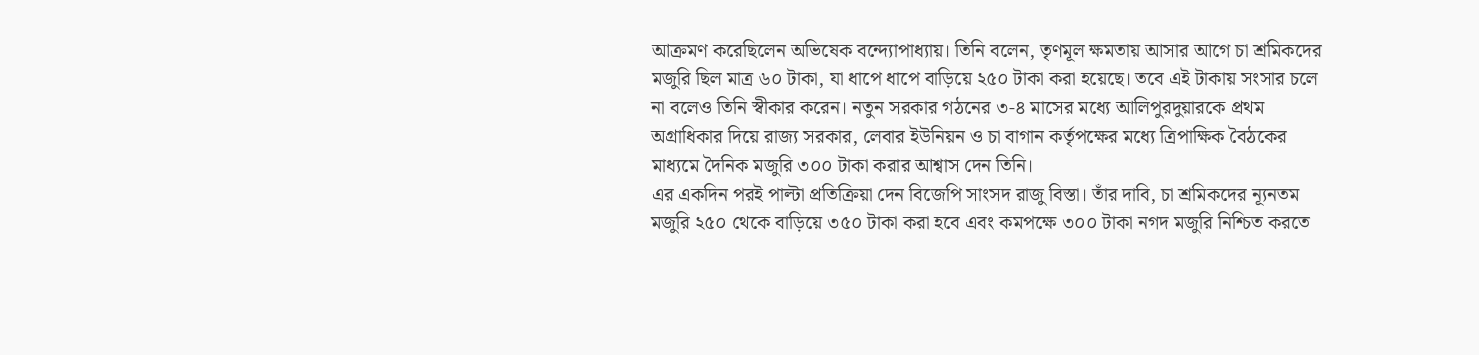আক্রমণ করেছিলেন অভিষেক বন্দ্যোপাধ্যায়। তিনি বলেন, তৃণমূল ক্ষমতায় আসার আগে চা শ্রমিকদের মজুরি ছিল মাত্র ৬০ টাকা, যা ধাপে ধাপে বাড়িয়ে ২৫০ টাকা করা হয়েছে। তবে এই টাকায় সংসার চলে না বলেও তিনি স্বীকার করেন। নতুন সরকার গঠনের ৩-৪ মাসের মধ্যে আলিপুরদুয়ারকে প্রথম অগ্রাধিকার দিয়ে রাজ্য সরকার, লেবার ইউনিয়ন ও চা বাগান কর্তৃপক্ষের মধ্যে ত্রিপাক্ষিক বৈঠকের মাধ্যমে দৈনিক মজুরি ৩০০ টাকা করার আশ্বাস দেন তিনি।
এর একদিন পরই পাল্টা প্রতিক্রিয়া দেন বিজেপি সাংসদ রাজু বিস্তা। তাঁর দাবি, চা শ্রমিকদের ন্যূনতম মজুরি ২৫০ থেকে বাড়িয়ে ৩৫০ টাকা করা হবে এবং কমপক্ষে ৩০০ টাকা নগদ মজুরি নিশ্চিত করতে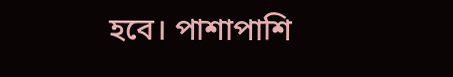হবে। পাশাপাশি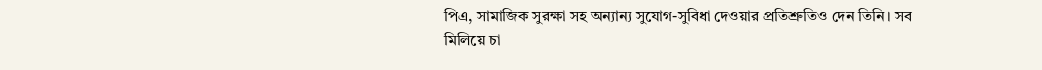পিএ, সামাজিক সুরক্ষা সহ অন্যান্য সুযোগ-সুবিধা দেওয়ার প্রতিশ্রুতিও দেন তিনি। সব মিলিয়ে চা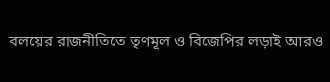বলয়ের রাজনীতিতে তৃণমূল ও বিজেপির লড়াই আরও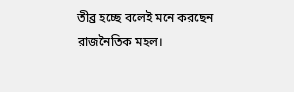তীব্র হচ্ছে বলেই মনে করছেন রাজনৈতিক মহল।